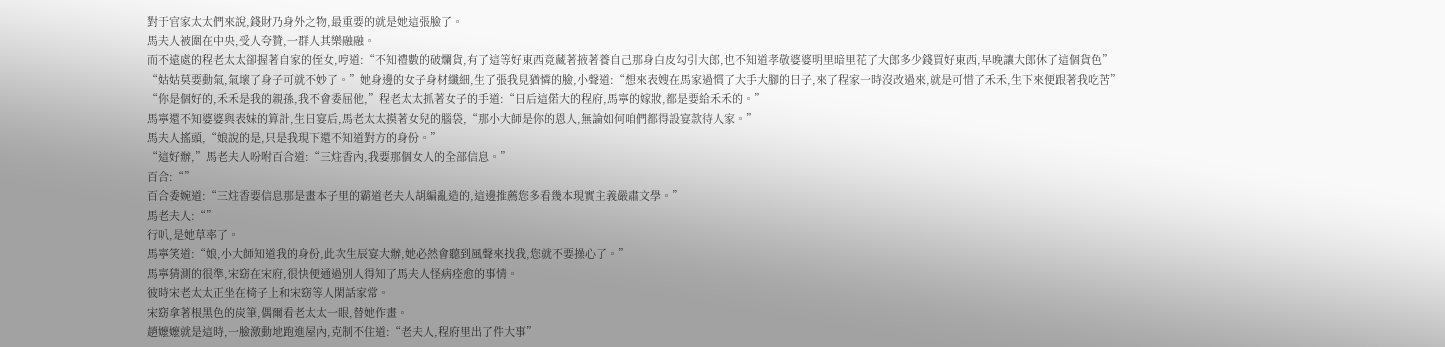對于官家太太們來說,錢財乃身外之物,最重要的就是她這張臉了。
馬夫人被圍在中央,受人夸贊,一群人其樂融融。
而不遠處的程老太太卻握著自家的侄女,哼道:“不知禮數的破爛貨,有了這等好東西竟藏著掖著養自己那身白皮勾引大郎,也不知道孝敬婆婆明里暗里花了大郎多少錢買好東西,早晚讓大郎休了這個貨色”
“姑姑莫要動氣,氣壞了身子可就不妙了。”她身邊的女子身材纖細,生了張我見猶憐的臉,小聲道:“想來表嫂在馬家過慣了大手大腳的日子,來了程家一時沒改過來,就是可惜了禾禾,生下來便跟著我吃苦”
“你是個好的,禾禾是我的親孫,我不會委屈他,”程老太太抓著女子的手道:“日后這偌大的程府,馬寧的嫁妝,都是要給禾禾的。”
馬寧還不知婆婆與表妹的算計,生日宴后,馬老太太摸著女兒的腦袋,“那小大師是你的恩人,無論如何咱們都得設宴款待人家。”
馬夫人搖頭,“娘說的是,只是我現下還不知道對方的身份。”
“這好辦,”馬老夫人吩咐百合道:“三炷香內,我要那個女人的全部信息。”
百合:“”
百合委婉道:“三炷香要信息那是畫本子里的霸道老夫人胡編亂造的,這邊推薦您多看幾本現實主義嚴肅文學。”
馬老夫人:“”
行叭,是她草率了。
馬寧笑道:“娘,小大師知道我的身份,此次生辰宴大辦,她必然會聽到風聲來找我,您就不要操心了。”
馬寧猜測的很準,宋窈在宋府,很快便通過別人得知了馬夫人怪病痊愈的事情。
彼時宋老太太正坐在椅子上和宋窈等人閑話家常。
宋窈拿著根黑色的炭筆,偶爾看老太太一眼,替她作畫。
趙嬤嬤就是這時,一臉激動地跑進屋內,克制不住道:“老夫人,程府里出了件大事”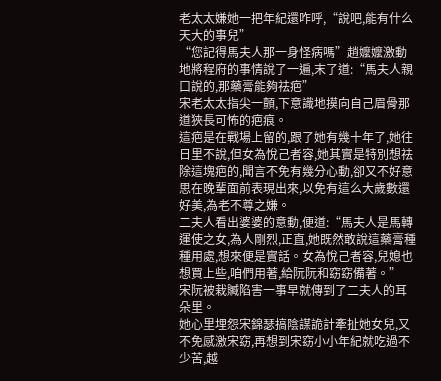老太太嫌她一把年紀還咋呼,“說吧,能有什么天大的事兒”
“您記得馬夫人那一身怪病嗎”趙嬤嬤激動地將程府的事情說了一遍,末了道:“馬夫人親口說的,那藥膏能夠祛疤”
宋老太太指尖一顫,下意識地摸向自己眉骨那道狹長可怖的疤痕。
這疤是在戰場上留的,跟了她有幾十年了,她往日里不說,但女為悅己者容,她其實是特別想祛除這塊疤的,聞言不免有幾分心動,卻又不好意思在晚輩面前表現出來,以免有這么大歲數還好美,為老不尊之嫌。
二夫人看出婆婆的意動,便道:“馬夫人是馬轉運使之女,為人剛烈,正直,她既然敢說這藥膏種種用處,想來便是實話。女為悅己者容,兒媳也想買上些,咱們用著,給阮阮和窈窈備著。”
宋阮被栽贓陷害一事早就傳到了二夫人的耳朵里。
她心里埋怨宋錦瑟搞陰謀詭計牽扯她女兒,又不免感激宋窈,再想到宋窈小小年紀就吃過不少苦,越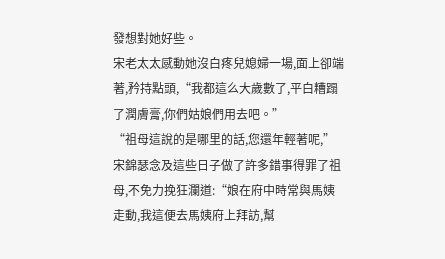發想對她好些。
宋老太太感動她沒白疼兒媳婦一場,面上卻端著,矜持點頭,“我都這么大歲數了,平白糟蹋了潤膚膏,你們姑娘們用去吧。”
“祖母這說的是哪里的話,您還年輕著呢,”宋錦瑟念及這些日子做了許多錯事得罪了祖母,不免力挽狂瀾道:“娘在府中時常與馬姨走動,我這便去馬姨府上拜訪,幫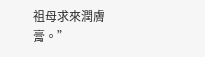祖母求來潤膚膏。”